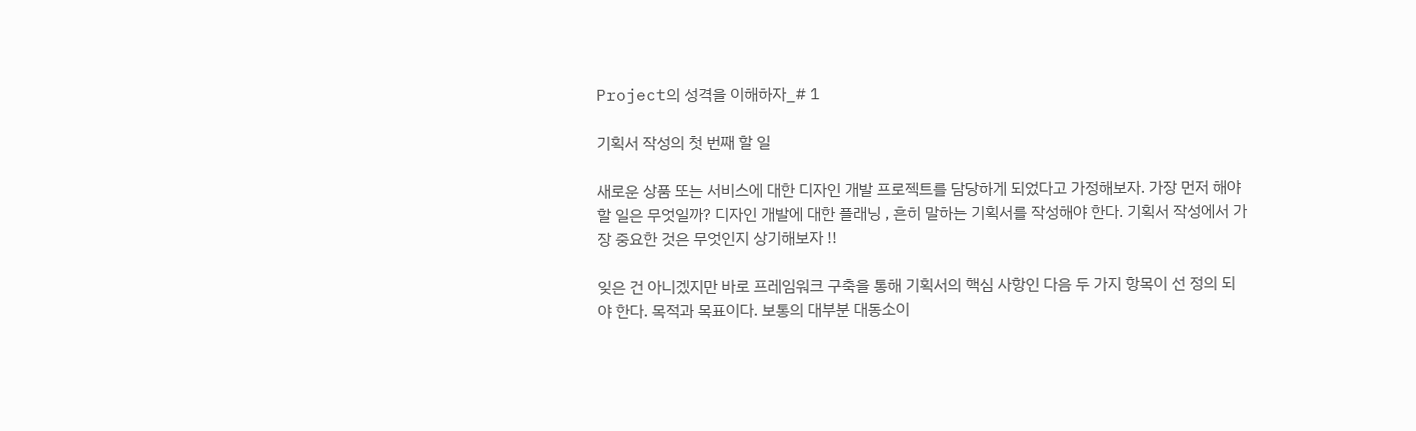Project의 성격을 이해하자_# 1

기획서 작성의 첫 번째 할 일

새로운 상품 또는 서비스에 대한 디자인 개발 프로젝트를 담당하게 되었다고 가정해보자. 가장 먼저 해야 할 일은 무엇일까? 디자인 개발에 대한 플래닝 , 흔히 말하는 기획서를 작성해야 한다. 기획서 작성에서 가장 중요한 것은 무엇인지 상기해보자 !!

잊은 건 아니겠지만 바로 프레임워크 구축을 통해 기획서의 핵심 사항인 다음 두 가지 항목이 선 정의 되야 한다. 목적과 목표이다. 보통의 대부분 대동소이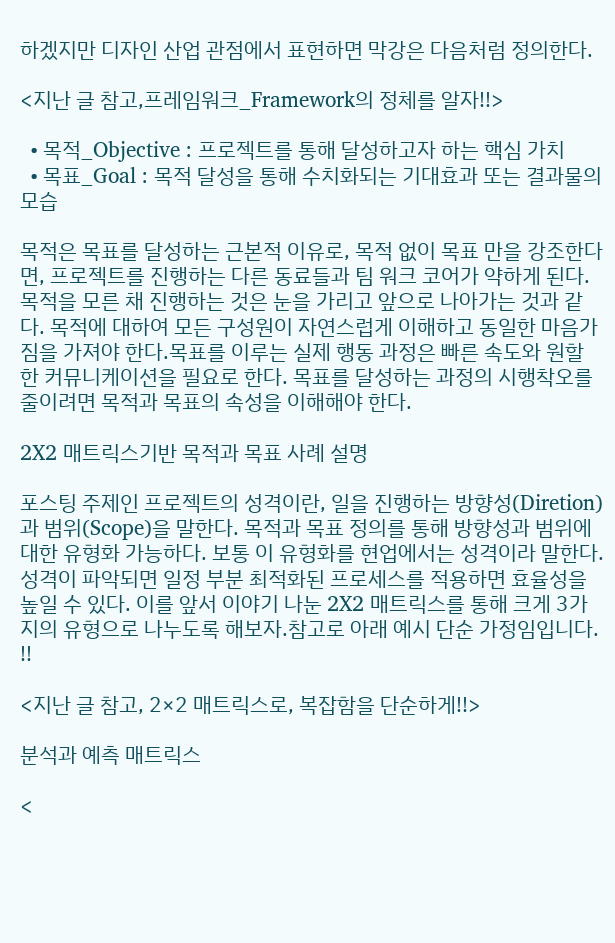하겠지만 디자인 산업 관점에서 표현하면 막강은 다음처럼 정의한다.

<지난 글 참고,프레임워크_Framework의 정체를 알자!!>

  • 목적_Objective : 프로젝트를 통해 달성하고자 하는 핵심 가치
  • 목표_Goal : 목적 달성을 통해 수치화되는 기대효과 또는 결과물의 모습

목적은 목표를 달성하는 근본적 이유로, 목적 없이 목표 만을 강조한다면, 프로젝트를 진행하는 다른 동료들과 팀 워크 코어가 약하게 된다. 목적을 모른 채 진행하는 것은 눈을 가리고 앞으로 나아가는 것과 같다. 목적에 대하여 모든 구성원이 자연스럽게 이해하고 동일한 마음가짐을 가져야 한다.목표를 이루는 실제 행동 과정은 빠른 속도와 원할 한 커뮤니케이션을 필요로 한다. 목표를 달성하는 과정의 시행착오를 줄이려면 목적과 목표의 속성을 이해해야 한다.

2X2 매트릭스기반 목적과 목표 사례 설명

포스팅 주제인 프로젝트의 성격이란, 일을 진행하는 방향성(Diretion)과 범위(Scope)을 말한다. 목적과 목표 정의를 통해 방향성과 범위에 대한 유형화 가능하다. 보통 이 유형화를 현업에서는 성격이라 말한다. 성격이 파악되면 일정 부분 최적화된 프로세스를 적용하면 효율성을 높일 수 있다. 이를 앞서 이야기 나눈 2X2 매트릭스를 통해 크게 3가지의 유형으로 나누도록 해보자.참고로 아래 예시 단순 가정임입니다. !!

<지난 글 참고, 2×2 매트릭스로, 복잡함을 단순하게!!>

분석과 예측 매트릭스

<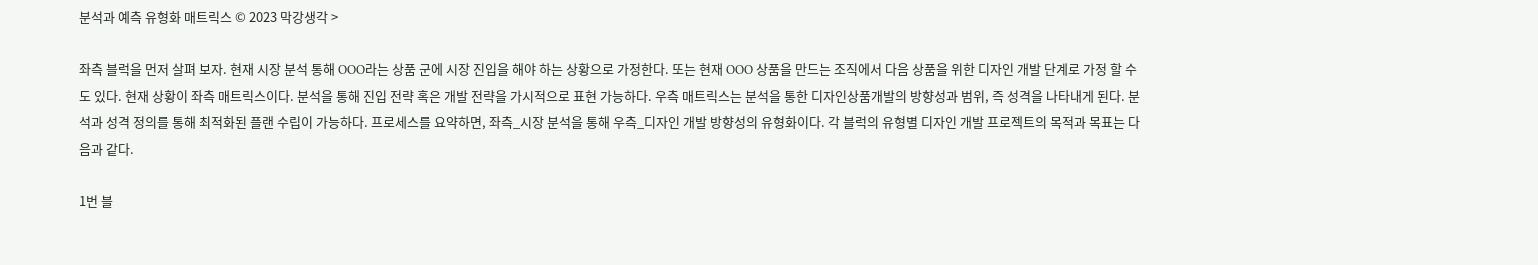분석과 예측 유형화 매트릭스 © 2023 막강생각 >

좌측 블럭을 먼저 살펴 보자. 현재 시장 분석 통해 OOO라는 상품 군에 시장 진입을 해야 하는 상황으로 가정한다. 또는 현재 OOO 상품을 만드는 조직에서 다음 상품을 위한 디자인 개발 단계로 가정 할 수 도 있다. 현재 상황이 좌측 매트릭스이다. 분석을 통해 진입 전략 혹은 개발 전략을 가시적으로 표현 가능하다. 우측 매트릭스는 분석을 통한 디자인상품개발의 방향성과 범위, 즉 성격을 나타내게 된다. 분석과 성격 정의를 통해 최적화된 플랜 수립이 가능하다. 프로세스를 요약하면, 좌측_시장 분석을 통해 우측_디자인 개발 방향성의 유형화이다. 각 블럭의 유형별 디자인 개발 프로젝트의 목적과 목표는 다음과 같다.

1번 블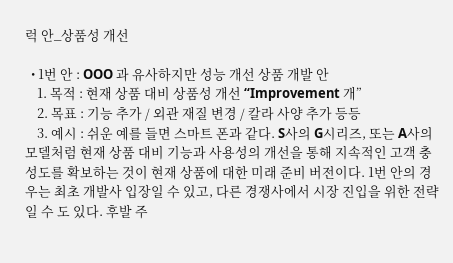럭 안_상품성 개선

  • 1번 안 : OOO 과 유사하지만 성능 개선 상품 개발 안
    1. 목적 : 현재 상품 대비 상품성 개선 “Improvement 개”
    2. 목표 : 기능 추가 / 외관 재질 변경 / 칼라 사양 추가 등등
    3. 예시 : 쉬운 예를 들면 스마트 폰과 같다. S사의 G시리즈, 또는 A사의 모델처럼 현재 상품 대비 기능과 사용성의 개선을 통해 지속적인 고객 충성도를 확보하는 것이 현재 상품에 대한 미래 준비 버전이다. 1번 안의 경우는 최초 개발사 입장일 수 있고, 다른 경쟁사에서 시장 진입을 위한 전략일 수 도 있다. 후발 주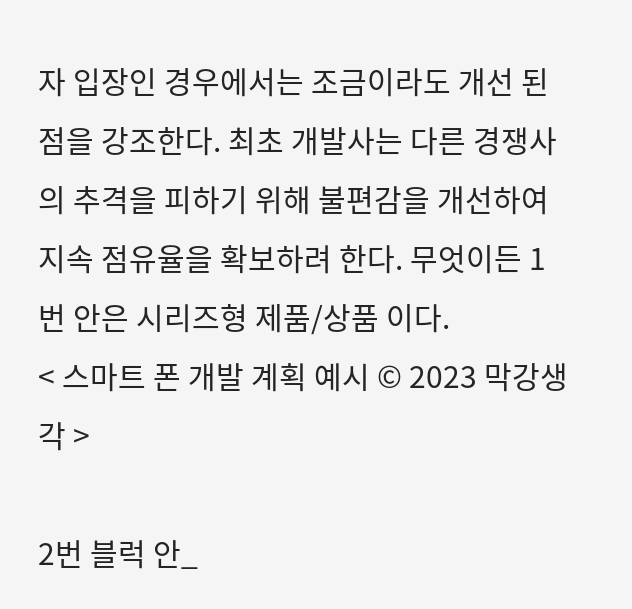자 입장인 경우에서는 조금이라도 개선 된 점을 강조한다. 최초 개발사는 다른 경쟁사의 추격을 피하기 위해 불편감을 개선하여 지속 점유율을 확보하려 한다. 무엇이든 1번 안은 시리즈형 제품/상품 이다.
< 스마트 폰 개발 계획 예시 © 2023 막강생각 >

2번 블럭 안_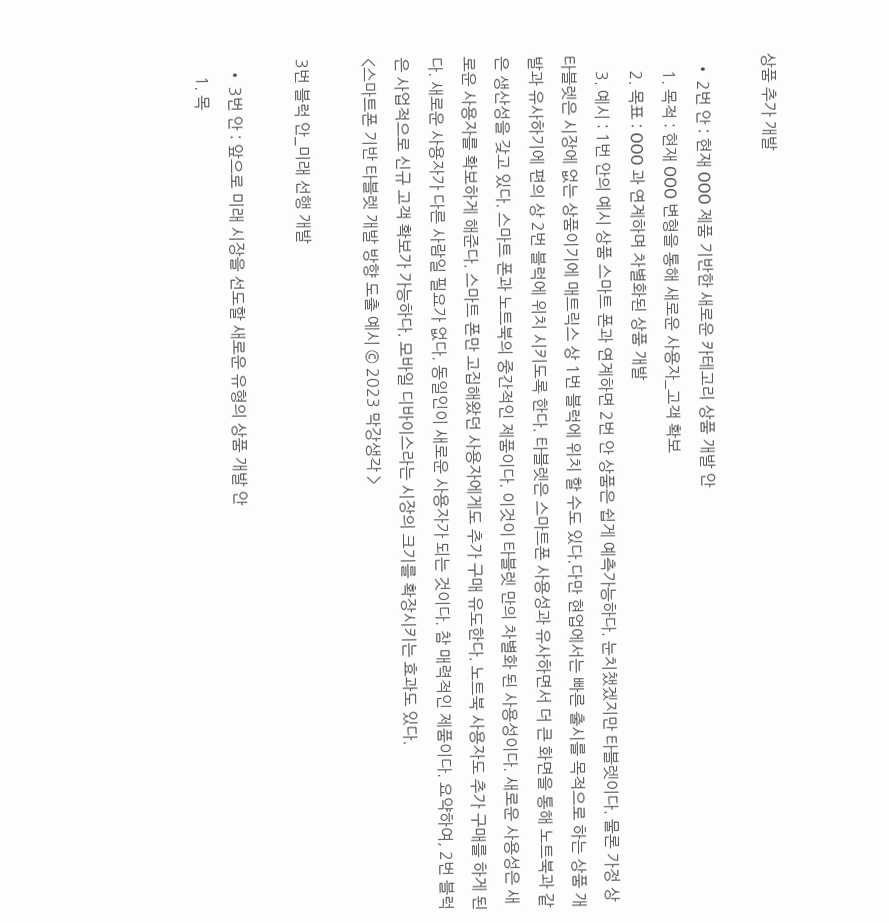상품 추가 개발

  • 2번 안 : 현재 OOO 제품 기반한 새로운 카테고리 상품 개발 안
    1. 목적 : 현재 OOO 변형을 통해 새로운 사용자_고객 확보
    2. 목표 : OOO 과 연계하며 차별화된 상품 개발
    3. 예시 : 1번 안의 예시 상품 스마트 폰과 연계하면 2번 안 상품은 쉽게 예측가능하다. 눈치챘겠지만 타블렛이다. 물론 가정 상 타블렛은 시장에 없는 상품이기에 매트릭스 상 1번 블럭에 위치 할 수도 있다.다만 현업에서는 빠른 출시를 목적으로 하는 상품 개발과 유사하기에 편의 상 2번 블럭에 위치 시키도록 한다. 타블렛은 스마트폰 사용성과 유사하면서 더 큰 화면을 통해 노트북과 같은 생산성을 갖고 있다. 스마트 폰과 노트북의 중간적인 제품이다. 이것이 타블렛 만의 차별화 된 사용성이다. 새로운 사용성은 새로운 사용자를 확보하게 해준다. 스마트 폰만 고집해왔던 사용자에게도 추가 구매 유도한다. 노트북 사용자도 추가 구매를 하게 된다. 새로운 사용자가 다른 사람일 필요가 없다. 동일인이 새로운 사용자가 되는 것이다. 참 매력적인 제품이다. 요약하여, 2번 블럭은 사업적으로 신규 고객 확보가 가능하다. 모바일 디바이스라는 시장의 크기를 확장시키는 효과도 있다.
<스마트폰 기반 타블렛 개발 방향 도출 예시 © 2023 막강생각 >

3번 블럭 안_미래 선행 개발

  • 3번 안 : 앞으로 미래 시장을 선도할 새로운 유형의 상품 개발 안
    1. 목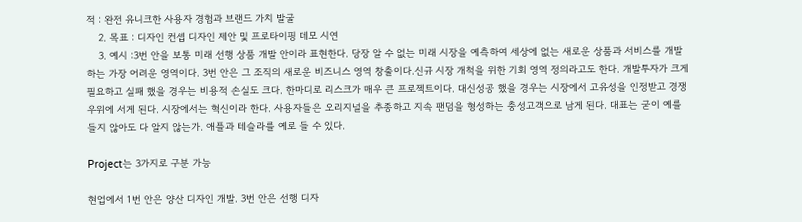적 : 완전 유니크한 사용자 경험과 브랜드 가치 발굴
    2. 목표 : 디자인 컨셉 디자인 제안 및 프로타이핑 데모 시연
    3. 예시 :3번 안을 보통 미래 선행 상품 개발 안이라 표현한다. 당장 알 수 없는 미래 시장을 예측하여 세상에 없는 새로운 상품과 서비스를 개발 하는 가장 어려운 영역이다. 3번 안은 그 조직의 새로운 비즈니스 영역 창출이다.신규 시장 개척을 위한 기회 영역 정의라고도 한다. 개발투자가 크게 필요하고 실패 했을 경우는 비용적 손실도 크다. 한마디로 리스크가 매우 큰 프로젝트이다. 대신성공 했을 경우는 시장에서 고유성을 인정받고 경쟁 우위에 서게 된다. 시장에서는 혁신이라 한다. 사용자들은 오리지널을 추종하고 지속 팬덤을 형성하는 충성고객으로 남게 된다. 대표는 굳이 예를 들지 않아도 다 알지 않는가. 애플과 테슬라를 예로 들 수 있다.

Project는 3가지로 구분 가능

현업에서 1번 안은 양산 디자인 개발. 3번 안은 선행 디자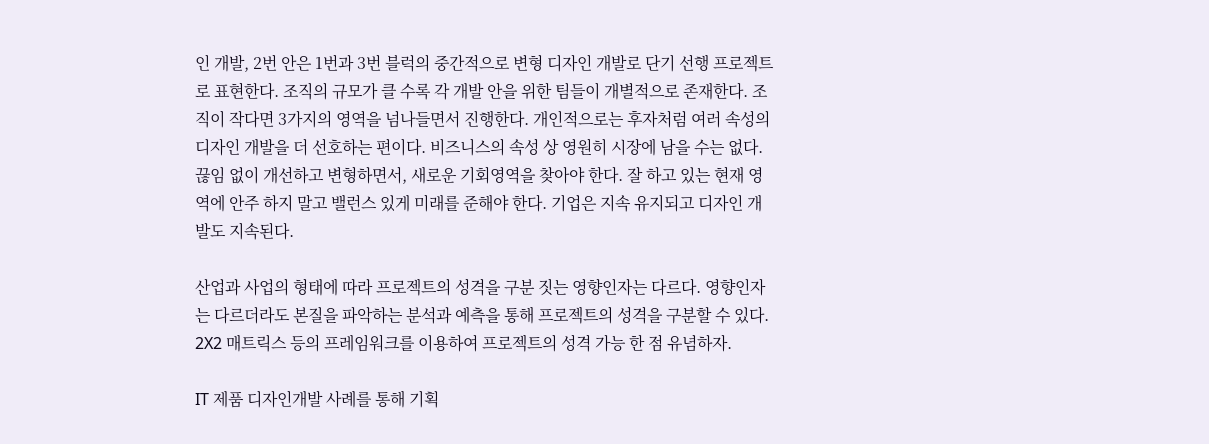인 개발, 2번 안은 1번과 3번 블럭의 중간적으로 변형 디자인 개발로 단기 선행 프로젝트로 표현한다. 조직의 규모가 클 수록 각 개발 안을 위한 팀들이 개별적으로 존재한다. 조직이 작다면 3가지의 영역을 넘나들면서 진행한다. 개인적으로는 후자처럼 여러 속성의 디자인 개발을 더 선호하는 편이다. 비즈니스의 속성 상 영원히 시장에 남을 수는 없다. 끊임 없이 개선하고 변형하면서, 새로운 기회영역을 찾아야 한다. 잘 하고 있는 현재 영역에 안주 하지 말고 밸런스 있게 미래를 준해야 한다. 기업은 지속 유지되고 디자인 개발도 지속된다.

산업과 사업의 형태에 따라 프로젝트의 성격을 구분 짓는 영향인자는 다르다. 영향인자는 다르더라도 본질을 파악하는 분석과 예측을 통해 프로젝트의 성격을 구분할 수 있다. 2X2 매트릭스 등의 프레임워크를 이용하여 프로젝트의 성격 가능 한 점 유념하자.

IT 제품 디자인개발 사례를 통해 기획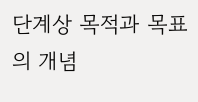단계상 목적과 목표의 개념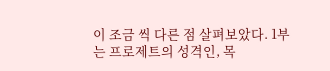이 조금 씩 다른 점 살펴보았다. 1부는 프로제트의 성격인, 목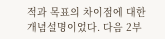적과 목표의 차이점에 대한 개념설명이었다. 다음 2부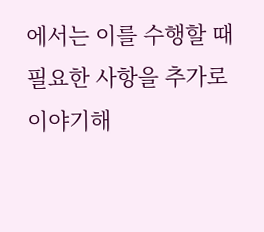에서는 이를 수행할 때 필요한 사항을 추가로 이야기해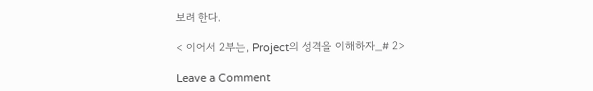보려 한다.

< 이어서 2부는, Project의 성격을 이해하자_# 2>

Leave a Comment